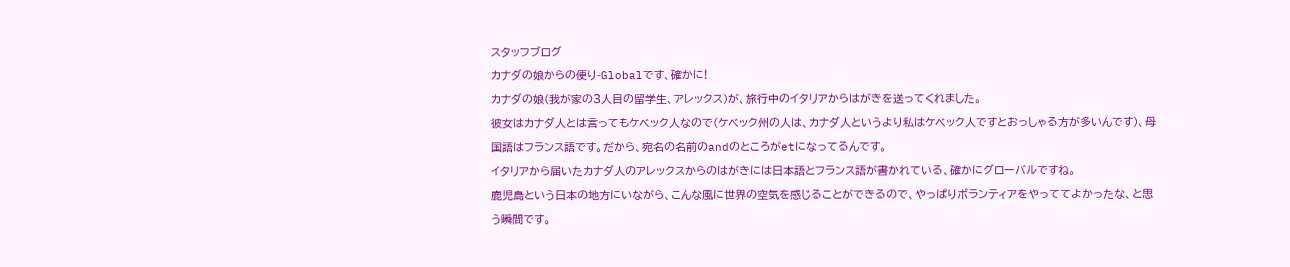スタッフブログ
カナダの娘からの便り-Globalです、確かに!
カナダの娘(我が家の3人目の留学生、アレックス)が、旅行中のイタリアからはがきを送ってくれました。
彼女はカナダ人とは言ってもケベック人なので(ケベック州の人は、カナダ人というより私はケベック人ですとおっしゃる方が多いんです)、母国語はフランス語です。だから、宛名の名前のandのところがetになってるんです。
イタリアから届いたカナダ人のアレックスからのはがきには日本語とフランス語が書かれている、確かにグローバルですね。
鹿児島という日本の地方にいながら、こんな風に世界の空気を感じることができるので、やっぱりボランティアをやっててよかったな、と思う瞬間です。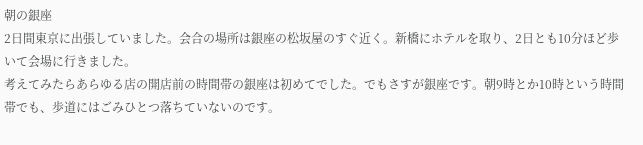朝の銀座
2日間東京に出張していました。会合の場所は銀座の松坂屋のすぐ近く。新橋にホテルを取り、2日とも10分ほど歩いて会場に行きました。
考えてみたらあらゆる店の開店前の時間帯の銀座は初めてでした。でもさすが銀座です。朝9時とか10時という時間帯でも、歩道にはごみひとつ落ちていないのです。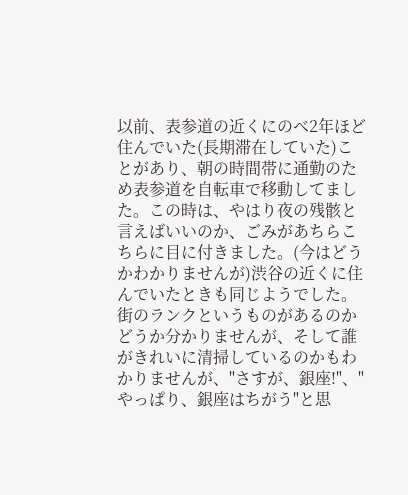以前、表参道の近くにのべ2年ほど住んでいた(長期滞在していた)ことがあり、朝の時間帯に通勤のため表参道を自転車で移動してました。この時は、やはり夜の残骸と言えばいいのか、ごみがあちらこちらに目に付きました。(今はどうかわかりませんが)渋谷の近くに住んでいたときも同じようでした。
街のランクというものがあるのかどうか分かりませんが、そして誰がきれいに清掃しているのかもわかりませんが、"さすが、銀座!"、"やっぱり、銀座はちがう"と思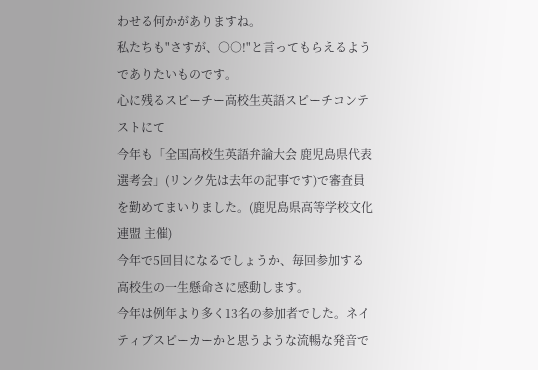わせる何かがありますね。
私たちも"さすが、○○!"と言ってもらえるようでありたいものです。
心に残るスピーチー高校生英語スピーチコンテストにて
今年も「全国高校生英語弁論大会 鹿児島県代表選考会」(リンク先は去年の記事です)で審査員を勤めてまいりました。(鹿児島県高等学校文化連盟 主催)
今年で5回目になるでしょうか、毎回参加する高校生の一生懸命さに感動します。
今年は例年より多く13名の参加者でした。ネイティブスピーカーかと思うような流暢な発音で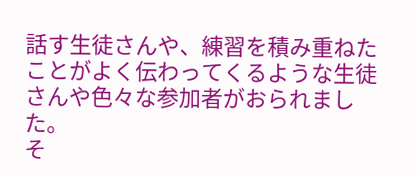話す生徒さんや、練習を積み重ねたことがよく伝わってくるような生徒さんや色々な参加者がおられました。
そ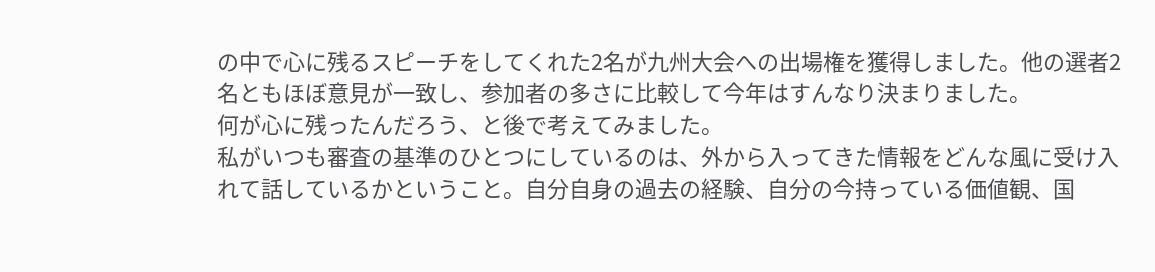の中で心に残るスピーチをしてくれた2名が九州大会への出場権を獲得しました。他の選者2名ともほぼ意見が一致し、参加者の多さに比較して今年はすんなり決まりました。
何が心に残ったんだろう、と後で考えてみました。
私がいつも審査の基準のひとつにしているのは、外から入ってきた情報をどんな風に受け入れて話しているかということ。自分自身の過去の経験、自分の今持っている価値観、国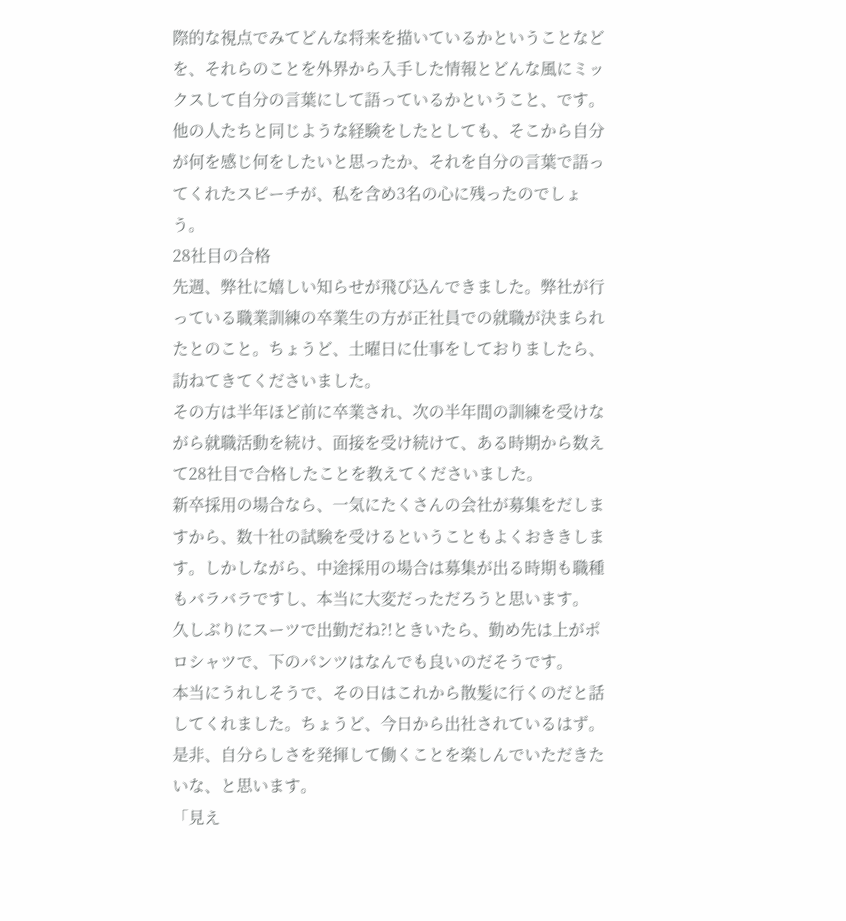際的な視点でみてどんな将来を描いているかということなどを、それらのことを外界から入手した情報とどんな風にミックスして自分の言葉にして語っているかということ、です。
他の人たちと同じような経験をしたとしても、そこから自分が何を感じ何をしたいと思ったか、それを自分の言葉で語ってくれたスピーチが、私を含め3名の心に残ったのでしょう。
28社目の合格
先週、弊社に嬉しい知らせが飛び込んできました。弊社が行っている職業訓練の卒業生の方が正社員での就職が決まられたとのこと。ちょうど、土曜日に仕事をしておりましたら、訪ねてきてくださいました。
その方は半年ほど前に卒業され、次の半年間の訓練を受けながら就職活動を続け、面接を受け続けて、ある時期から数えて28社目で合格したことを教えてくださいました。
新卒採用の場合なら、一気にたくさんの会社が募集をだしますから、数十社の試験を受けるということもよくおききします。しかしながら、中途採用の場合は募集が出る時期も職種もバラバラですし、本当に大変だっただろうと思います。
久しぶりにスーツで出勤だね?!ときいたら、勤め先は上がポロシャツで、下のパンツはなんでも良いのだそうです。
本当にうれしそうで、その日はこれから散髪に行くのだと話してくれました。ちょうど、今日から出社されているはず。是非、自分らしさを発揮して働くことを楽しんでいただきたいな、と思います。
「見え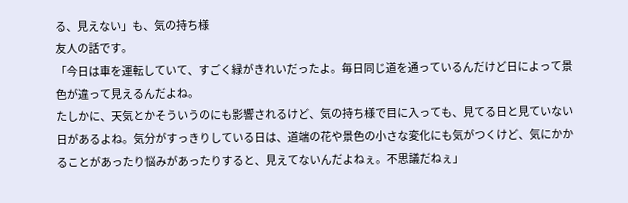る、見えない」も、気の持ち様
友人の話です。
「今日は車を運転していて、すごく緑がきれいだったよ。毎日同じ道を通っているんだけど日によって景色が違って見えるんだよね。
たしかに、天気とかそういうのにも影響されるけど、気の持ち様で目に入っても、見てる日と見ていない日があるよね。気分がすっきりしている日は、道端の花や景色の小さな変化にも気がつくけど、気にかかることがあったり悩みがあったりすると、見えてないんだよねぇ。不思議だねぇ」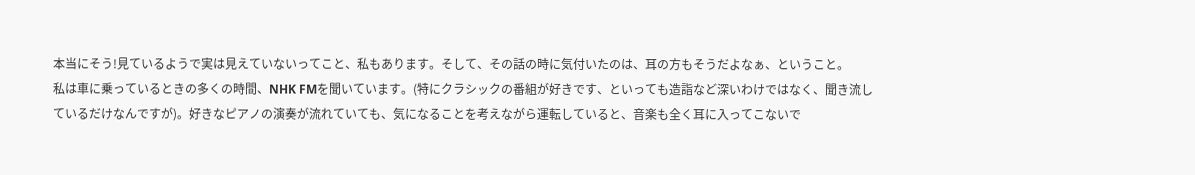本当にそう!見ているようで実は見えていないってこと、私もあります。そして、その話の時に気付いたのは、耳の方もそうだよなぁ、ということ。
私は車に乗っているときの多くの時間、NHK FMを聞いています。(特にクラシックの番組が好きです、といっても造詣など深いわけではなく、聞き流しているだけなんですが)。好きなピアノの演奏が流れていても、気になることを考えながら運転していると、音楽も全く耳に入ってこないで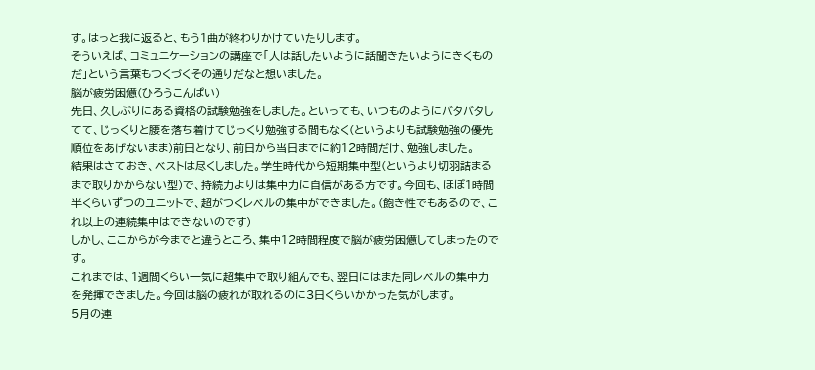す。はっと我に返ると、もう1曲が終わりかけていたりします。
そういえば、コミュニケーションの講座で「人は話したいように話聞きたいようにきくものだ」という言葉もつくづくその通りだなと想いました。
脳が疲労困憊(ひろうこんぱい)
先日、久しぶりにある資格の試験勉強をしました。といっても、いつものようにバタバタしてて、じっくりと腰を落ち着けてじっくり勉強する間もなく(というよりも試験勉強の優先順位をあげないまま)前日となり、前日から当日までに約12時間だけ、勉強しました。
結果はさておき、ベストは尽くしました。学生時代から短期集中型(というより切羽詰まるまで取りかからない型)で、持続力よりは集中力に自信がある方です。今回も、ほぼ1時間半くらいずつのユニットで、超がつくレベルの集中ができました。(飽き性でもあるので、これ以上の連続集中はできないのです)
しかし、ここからが今までと違うところ、集中12時間程度で脳が疲労困憊してしまったのです。
これまでは、1週間くらい一気に超集中で取り組んでも、翌日にはまた同レベルの集中力を発揮できました。今回は脳の疲れが取れるのに3日くらいかかった気がします。
5月の連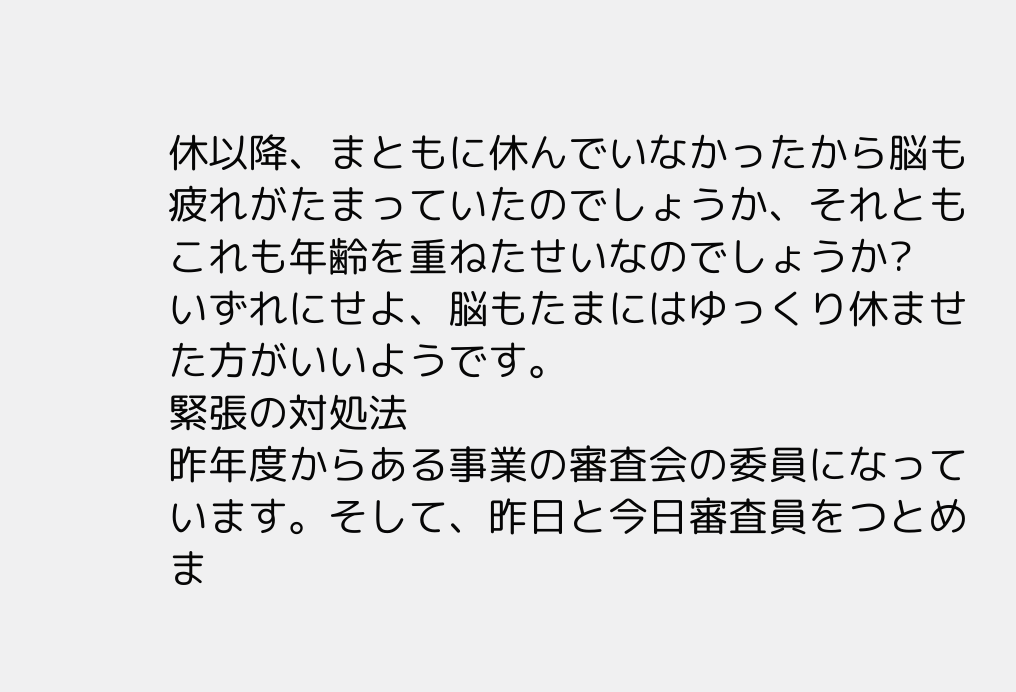休以降、まともに休んでいなかったから脳も疲れがたまっていたのでしょうか、それともこれも年齢を重ねたせいなのでしょうか?
いずれにせよ、脳もたまにはゆっくり休ませた方がいいようです。
緊張の対処法
昨年度からある事業の審査会の委員になっています。そして、昨日と今日審査員をつとめま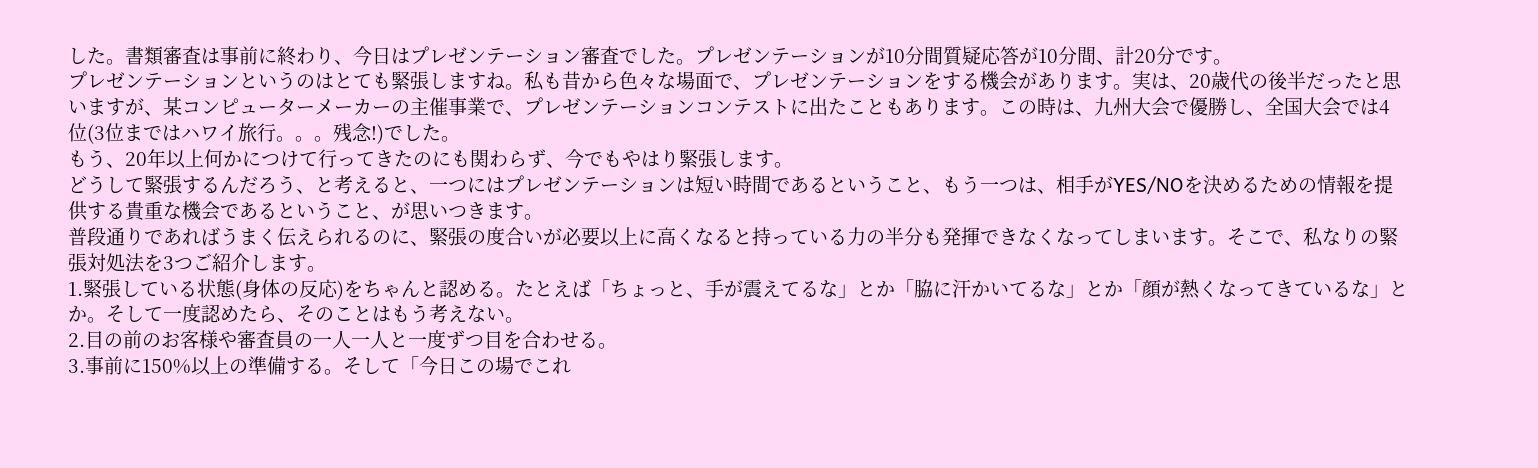した。書類審査は事前に終わり、今日はプレゼンテーション審査でした。プレゼンテーションが10分間質疑応答が10分間、計20分です。
プレゼンテーションというのはとても緊張しますね。私も昔から色々な場面で、プレゼンテーションをする機会があります。実は、20歳代の後半だったと思いますが、某コンピューターメーカーの主催事業で、プレゼンテーションコンテストに出たこともあります。この時は、九州大会で優勝し、全国大会では4位(3位まではハワイ旅行。。。残念!)でした。
もう、20年以上何かにつけて行ってきたのにも関わらず、今でもやはり緊張します。
どうして緊張するんだろう、と考えると、一つにはプレゼンテーションは短い時間であるということ、もう一つは、相手がYES/NOを決めるための情報を提供する貴重な機会であるということ、が思いつきます。
普段通りであればうまく伝えられるのに、緊張の度合いが必要以上に高くなると持っている力の半分も発揮できなくなってしまいます。そこで、私なりの緊張対処法を3つご紹介します。
1.緊張している状態(身体の反応)をちゃんと認める。たとえば「ちょっと、手が震えてるな」とか「脇に汗かいてるな」とか「顔が熱くなってきているな」とか。そして一度認めたら、そのことはもう考えない。
2.目の前のお客様や審査員の一人一人と一度ずつ目を合わせる。
3.事前に150%以上の準備する。そして「今日この場でこれ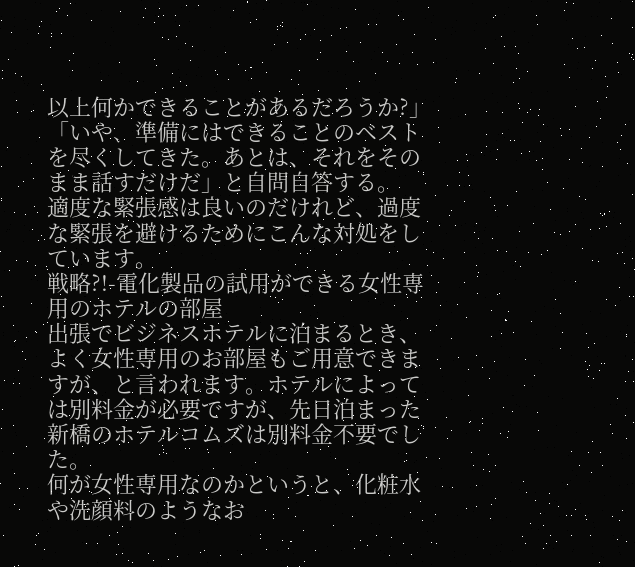以上何かできることがあるだろうか?」「いや、準備にはできることのベストを尽くしてきた。あとは、それをそのまま話すだけだ」と自問自答する。
適度な緊張感は良いのだけれど、過度な緊張を避けるためにこんな対処をしています。
戦略?!-電化製品の試用ができる女性専用のホテルの部屋
出張でビジネスホテルに泊まるとき、よく女性専用のお部屋もご用意できますが、と言われます。ホテルによっては別料金が必要ですが、先日泊まった新橋のホテルコムズは別料金不要でした。
何が女性専用なのかというと、化粧水や洗顔料のようなお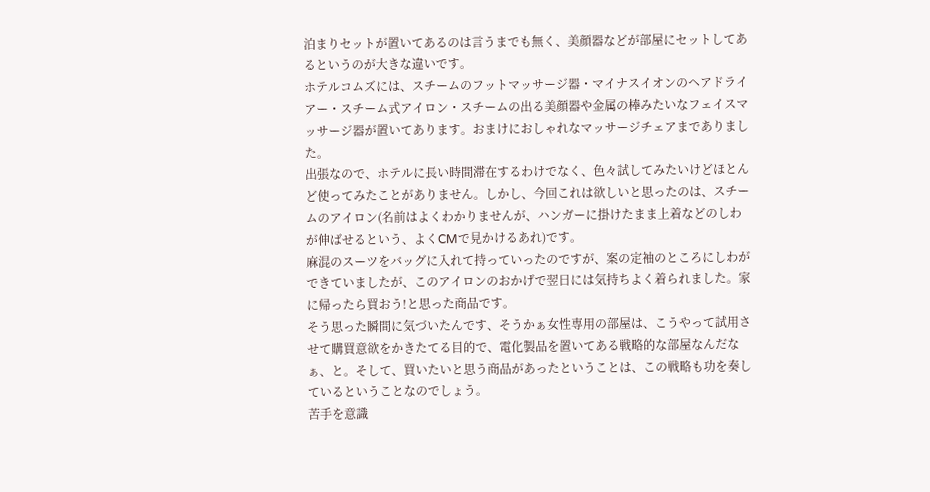泊まりセットが置いてあるのは言うまでも無く、美顔器などが部屋にセットしてあるというのが大きな違いです。
ホテルコムズには、スチームのフットマッサージ器・マイナスイオンのヘアドライアー・スチーム式アイロン・スチームの出る美顔器や金属の棒みたいなフェイスマッサージ器が置いてあります。おまけにおしゃれなマッサージチェアまでありました。
出張なので、ホテルに長い時間滞在するわけでなく、色々試してみたいけどほとんど使ってみたことがありません。しかし、今回これは欲しいと思ったのは、スチームのアイロン(名前はよくわかりませんが、ハンガーに掛けたまま上着などのしわが伸ばせるという、よくCMで見かけるあれ)です。
麻混のスーツをバッグに入れて持っていったのですが、案の定袖のところにしわができていましたが、このアイロンのおかげで翌日には気持ちよく着られました。家に帰ったら買おう!と思った商品です。
そう思った瞬間に気づいたんです、そうかぁ女性専用の部屋は、こうやって試用させて購買意欲をかきたてる目的で、電化製品を置いてある戦略的な部屋なんだなぁ、と。そして、買いたいと思う商品があったということは、この戦略も功を奏しているということなのでしょう。
苦手を意識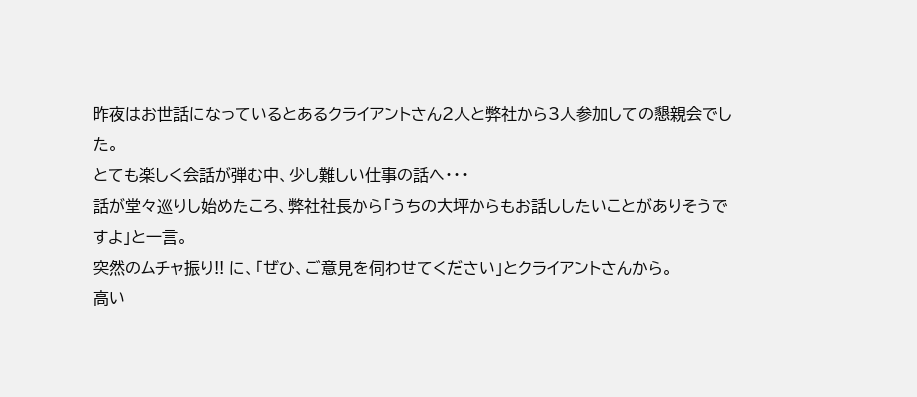昨夜はお世話になっているとあるクライアントさん2人と弊社から3人参加しての懇親会でした。
とても楽しく会話が弾む中、少し難しい仕事の話へ・・・
話が堂々巡りし始めたころ、弊社社長から「うちの大坪からもお話ししたいことがありそうですよ」と一言。
突然のムチャ振り!! に、「ぜひ、ご意見を伺わせてください」とクライアントさんから。
高い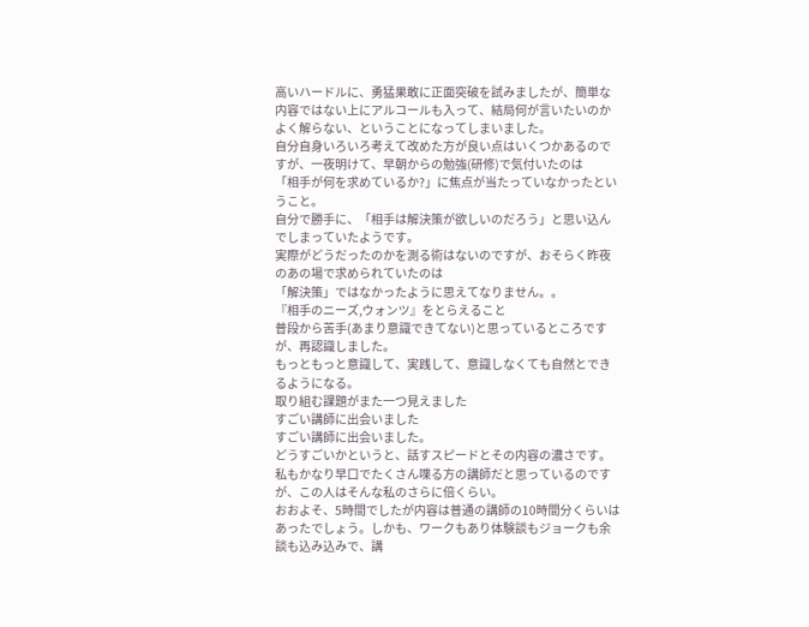高いハードルに、勇猛果敢に正面突破を試みましたが、簡単な内容ではない上にアルコールも入って、結局何が言いたいのかよく解らない、ということになってしまいました。
自分自身いろいろ考えて改めた方が良い点はいくつかあるのですが、一夜明けて、早朝からの勉強(研修)で気付いたのは
「相手が何を求めているか?」に焦点が当たっていなかったということ。
自分で勝手に、「相手は解決策が欲しいのだろう」と思い込んでしまっていたようです。
実際がどうだったのかを測る術はないのですが、おそらく昨夜のあの場で求められていたのは
「解決策」ではなかったように思えてなりません。。
『相手のニーズ,ウォンツ』をとらえること
普段から苦手(あまり意識できてない)と思っているところですが、再認識しました。
もっともっと意識して、実践して、意識しなくても自然とできるようになる。
取り組む課題がまた一つ見えました
すごい講師に出会いました
すごい講師に出会いました。
どうすごいかというと、話すスピードとその内容の濃さです。私もかなり早口でたくさん喋る方の講師だと思っているのですが、この人はそんな私のさらに倍くらい。
おおよそ、5時間でしたが内容は普通の講師の10時間分くらいはあったでしょう。しかも、ワークもあり体験談もジョークも余談も込み込みで、講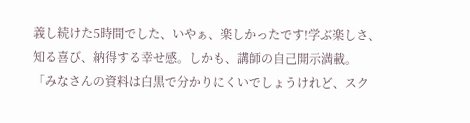義し続けた5時間でした、いやぁ、楽しかったです!学ぶ楽しさ、知る喜び、納得する幸せ感。しかも、講師の自己開示満載。
「みなさんの資料は白黒で分かりにくいでしょうけれど、スク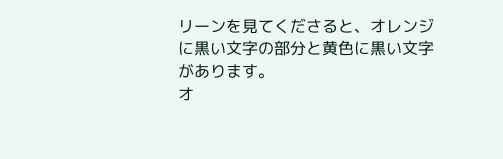リーンを見てくださると、オレンジに黒い文字の部分と黄色に黒い文字があります。
オ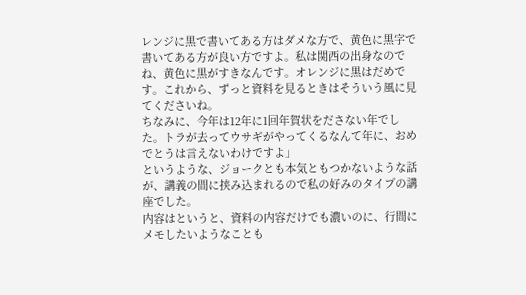レンジに黒で書いてある方はダメな方で、黄色に黒字で書いてある方が良い方ですよ。私は関西の出身なのでね、黄色に黒がすきなんです。オレンジに黒はだめです。これから、ずっと資料を見るときはそういう風に見てくださいね。
ちなみに、今年は12年に1回年賀状をださない年でした。トラが去ってウサギがやってくるなんて年に、おめでとうは言えないわけですよ」
というような、ジョークとも本気ともつかないような話が、講義の間に挟み込まれるので私の好みのタイプの講座でした。
内容はというと、資料の内容だけでも濃いのに、行間にメモしたいようなことも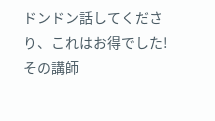ドンドン話してくださり、これはお得でした!その講師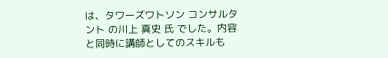は、タワーズワトソン コンサルタント の川上 真史 氏 でした。内容と同時に講師としてのスキルも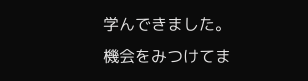学んできました。
機会をみつけてま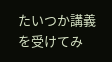たいつか講義を受けてみ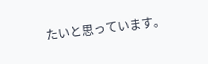たいと思っています。